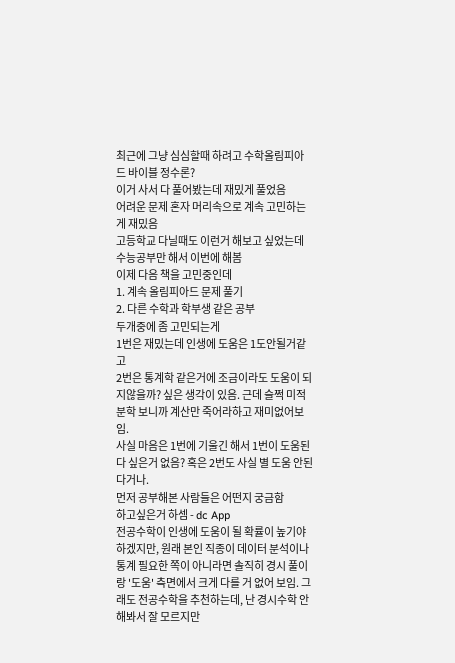최근에 그냥 심심할때 하려고 수학올림피아드 바이블 정수론?
이거 사서 다 풀어봤는데 재밌게 풀었음
어려운 문제 혼자 머리속으로 계속 고민하는게 재밌음
고등학교 다닐때도 이런거 해보고 싶었는데 수능공부만 해서 이번에 해봄
이제 다음 책을 고민중인데
1. 계속 올림피아드 문제 풀기
2. 다른 수학과 학부생 같은 공부
두개중에 좀 고민되는게
1번은 재밌는데 인생에 도움은 1도안될거같고
2번은 통계학 같은거에 조금이라도 도움이 되지않을까? 싶은 생각이 있음. 근데 슬쩍 미적분학 보니까 계산만 죽어라하고 재미없어보임.
사실 마음은 1번에 기울긴 해서 1번이 도움된다 싶은거 없음? 혹은 2번도 사실 별 도움 안된다거나.
먼저 공부해본 사람들은 어떤지 궁금함
하고싶은거 하셈 - dc App
전공수학이 인생에 도움이 될 확률이 높기야 하겠지만, 원래 본인 직종이 데이터 분석이나 통계 필요한 쪽이 아니라면 솔직히 경시 풀이랑 '도움' 측면에서 크게 다를 거 없어 보임. 그래도 전공수학을 추천하는데, 난 경시수학 안해봐서 잘 모르지만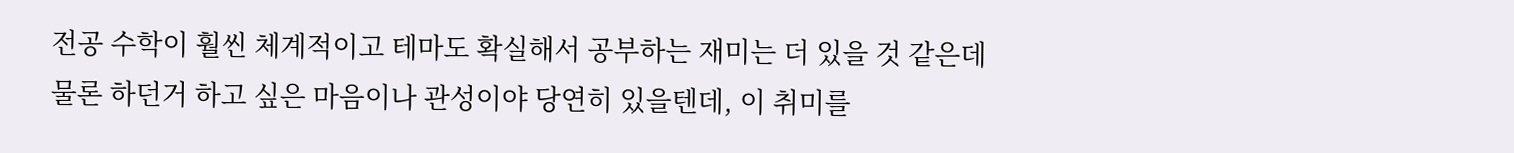전공 수학이 훨씬 체계적이고 테마도 확실해서 공부하는 재미는 더 있을 것 같은데
물론 하던거 하고 싶은 마음이나 관성이야 당연히 있을텐데, 이 취미를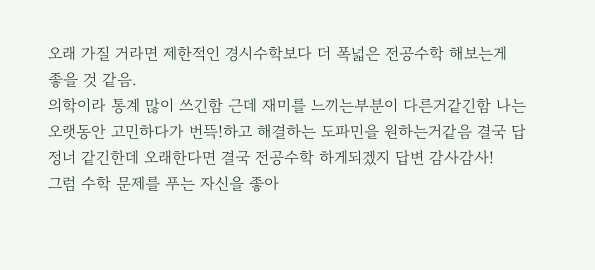오래 가질 거라면 제한적인 경시수학보다 더 폭넓은 전공수학 해보는게 좋을 것 같음.
의학이라 통계 많이 쓰긴함 근데 재미를 느끼는부분이 다른거같긴함 나는 오랫동안 고민하다가 번뜩!하고 해결하는 도파민을 원하는거같음 결국 답정너 같긴한데 오래한다면 결국 전공수학 하게되겠지 답변 감사감사!
그럼 수학 문제를 푸는 자신을 좋아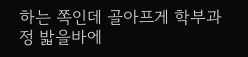하는 쪽인데 골아프게 학부과정 밟을바에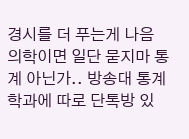경시를 더 푸는게 나음
의학이면 일단 묻지마 통계 아닌가.. 방송대 통계학과에 따로 단톡방 있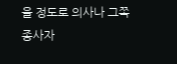을 정도로 의사나 그쪽 종사자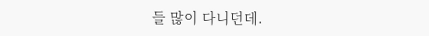들 많이 다니던데.